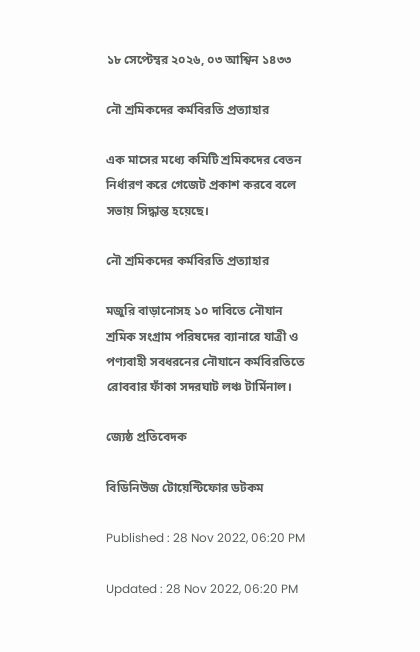১৮ সেপ্টেম্বর ২০২৬, ০৩ আশ্বিন ১৪৩৩

নৌ শ্রমিকদের কর্মবিরতি প্রত্যাহার

এক মাসের মধ্যে কমিটি শ্রমিকদের বেতন নির্ধারণ করে গেজেট প্রকাশ করবে বলে সভায় সিদ্ধান্ত হয়েছে।

নৌ শ্রমিকদের কর্মবিরতি প্রত্যাহার

মজুরি বাড়ানোসহ ১০ দাবিতে নৌযান শ্রমিক সংগ্রাম পরিষদের ব্যানারে যাত্রী ও পণ্যবাহী সবধরনের নৌযানে কর্মবিরতিতে রোববার ফাঁকা সদরঘাট লঞ্চ টার্মিনাল।

জ্যেষ্ঠ প্রতিবেদক

বিডিনিউজ টোয়েন্টিফোর ডটকম

Published : 28 Nov 2022, 06:20 PM

Updated : 28 Nov 2022, 06:20 PM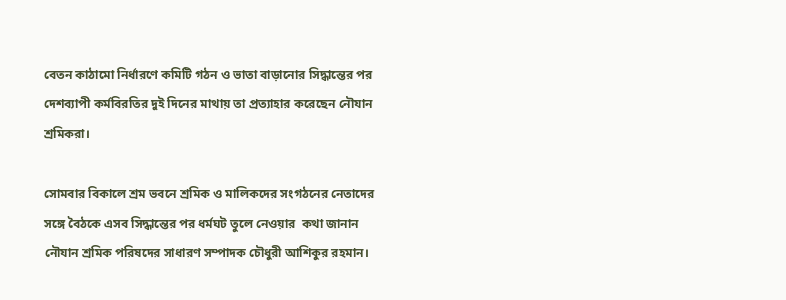বেতন কাঠামো নির্ধারণে কমিটি গঠন ও ভাতা বাড়ানোর সিদ্ধান্তের পর দেশব্যাপী কর্মবিরতির দুই দিনের মাথায় তা প্রত্যাহার করেছেন নৌযান শ্রমিকরা।

সোমবার বিকালে শ্রম ভবনে শ্রমিক ও মালিকদের সংগঠনের নেতাদের সঙ্গে বৈঠকে এসব সিদ্ধান্তের পর ধর্মঘট তুলে নেওয়ার  কথা জানান নৌযান শ্রমিক পরিষদের সাধারণ সম্পাদক চৌধুরী আশিকুর রহমান।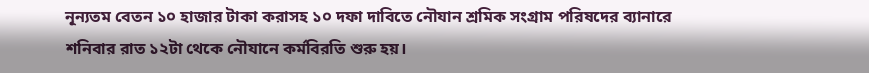নূন্যতম বেতন ১০ হাজার টাকা করাসহ ১০ দফা দাবিতে নৌযান শ্রমিক সংগ্রাম পরিষদের ব্যানারে শনিবার রাত ১২টা থেকে নৌযানে কর্মবিরতি শুরু হয়।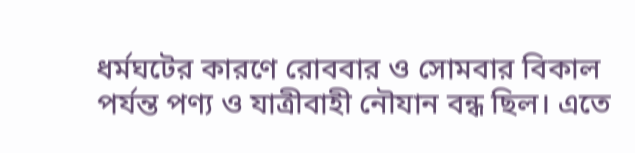ধর্মঘটের কারণে রোববার ও সোমবার বিকাল পর্যন্ত পণ্য ও যাত্রীবাহী নৌযান বন্ধ ছিল। এতে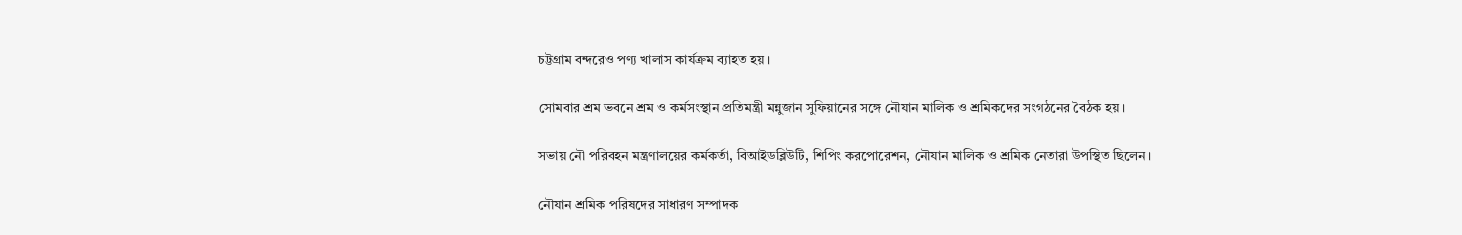চট্টগ্রাম বন্দরেও পণ্য খালাস কার্যক্রম ব্যাহত হয়।

সোমবার শ্রম ভবনে শ্রম ও কর্মসংস্থান প্রতিমন্ত্রী মন্নুজান সুফিয়ানের সঙ্গে নৌযান মালিক ও শ্রমিকদের সংগঠনের বৈঠক হয়।

সভায় নৌ পরিবহন মন্ত্রণালয়ের কর্মকর্তা, বিআইডব্লিউটি, শিপিং করপোরেশন, নৌযান মালিক ও শ্রমিক নেতারা উপস্থিত ছিলেন।

নৌযান শ্রমিক পরিষদের সাধারণ সম্পাদক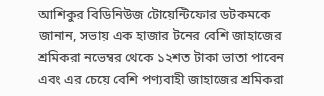আশিকুর বিডিনিউজ টোয়েন্টিফোর ডটকমকে জানান, সভায় এক হাজার টনের বেশি জাহাজের শ্রমিকরা নভেম্বর থেকে ১২শত টাকা ভাতা পাবেন এবং এর চেয়ে বেশি পণ্যবাহী জাহাজের শ্রমিকরা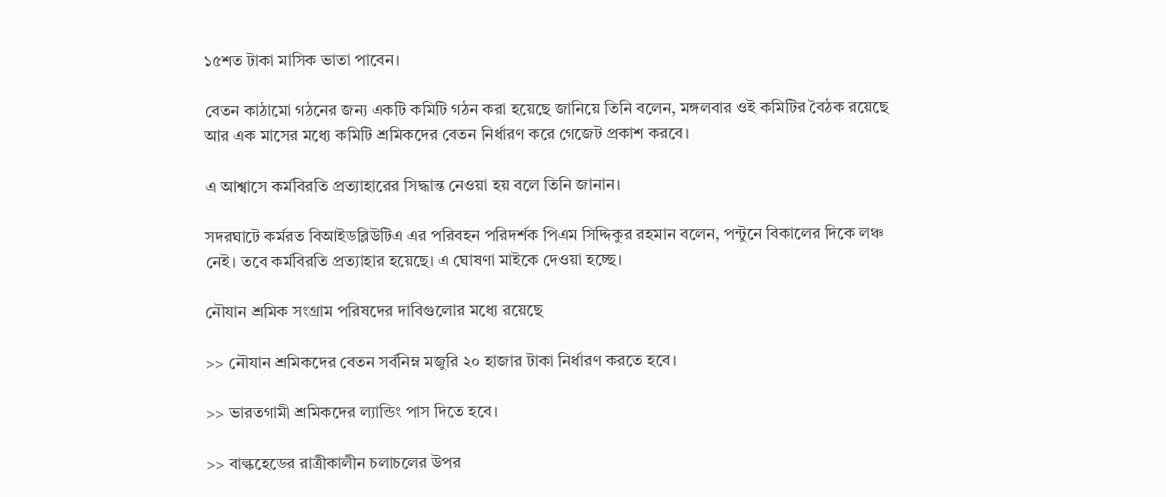১৫শত টাকা মাসিক ভাতা পাবেন।

বেতন কাঠামো গঠনের জন্য একটি কমিটি গঠন করা হয়েছে জানিয়ে তিনি বলেন, মঙ্গলবার ওই কমিটির বৈঠক রয়েছে আর এক মাসের মধ্যে কমিটি শ্রমিকদের বেতন নির্ধারণ করে গেজেট প্রকাশ করবে।

এ আশ্বাসে কর্মবিরতি প্রত্যাহারের সিদ্ধান্ত নেওয়া হয় বলে তিনি জানান।

সদরঘাটে কর্মরত বিআইডব্লিউটিএ এর পরিবহন পরিদর্শক পিএম সিদ্দিকুর রহমান বলেন, পন্টুনে বিকালের দিকে লঞ্চ নেই। তবে কর্মবিরতি প্রত্যাহার হয়েছে। এ ঘোষণা মাইকে দেওয়া হচ্ছে।

নৌযান শ্রমিক সংগ্রাম পরিষদের দাবিগুলোর মধ্যে রয়েছে

>> নৌযান শ্রমিকদের বেতন সর্বনিম্ন মজুরি ২০ হাজার টাকা নির্ধারণ করতে হবে।

>> ভারতগামী শ্রমিকদের ল্যান্ডিং পাস দিতে হবে।

>> বাল্কহেডের রাত্রীকালীন চলাচলের উপর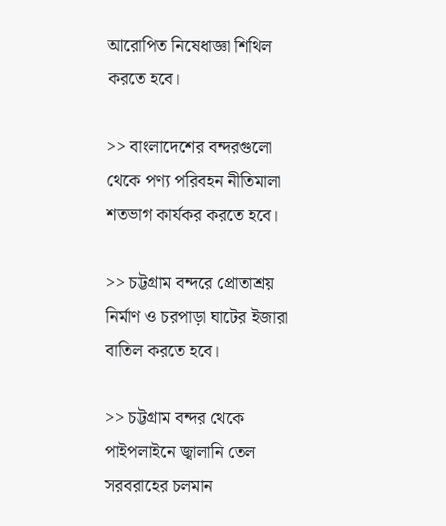আরোপিত নিষেধাজ্ঞা শিথিল করতে হবে।

>> বাংলাদেশের বন্দরগুলো থেকে পণ্য পরিবহন নীতিমালা শতভাগ কার্যকর করতে হবে।

>> চট্টগ্রাম বন্দরে প্রোতাশ্রয় নির্মাণ ও চরপাড়া ঘাটের ইজারা বাতিল করতে হবে।

>> চট্টগ্রাম বন্দর থেকে পাইপলাইনে জ্বালানি তেল সরবরাহের চলমান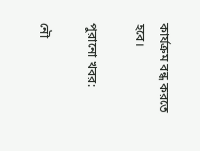কার্যক্রম বন্ধ করতে হবে।

পুরানো খবর:

নৌ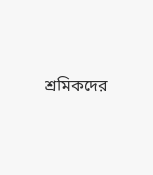শ্রমিকদের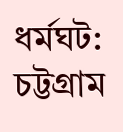ধর্মঘট: চট্টগ্রাম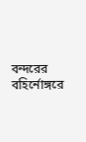বন্দরের বহির্নোঙ্গরে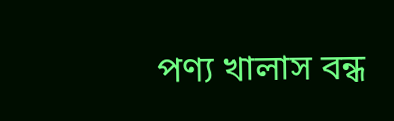পণ্য খালাস বন্ধ